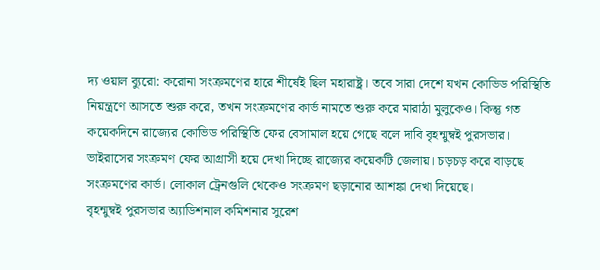দ্য ওয়াল ব্যুরো: করোনা সংক্রমণের হারে শীর্ষেই ছিল মহারাষ্ট্র। তবে সারা দেশে যখন কোভিড পরিস্থিতি নিয়ন্ত্রণে আসতে শুরু করে, তখন সংক্রমণের কার্ভ নামতে শুরু করে মারাঠা মুলুকেও। কিন্তু গত কয়েকদিনে রাজ্যের কোভিড পরিস্থিতি ফের বেসামাল হয়ে গেছে বলে দাবি বৃহন্মুম্বই পুরসভার। ভাইরাসের সংক্রমণ ফের আগ্রাসী হয়ে দেখা দিচ্ছে রাজ্যের কয়েকটি জেলায়। চড়চড় করে বাড়ছে সংক্রমণের কার্ভ। লোকাল ট্রেনগুলি থেকেও সংক্রমণ ছড়ানোর আশঙ্কা দেখা দিয়েছে।
বৃহন্মুম্বই পুরসভার অ্যাডিশনাল কমিশনার সুরেশ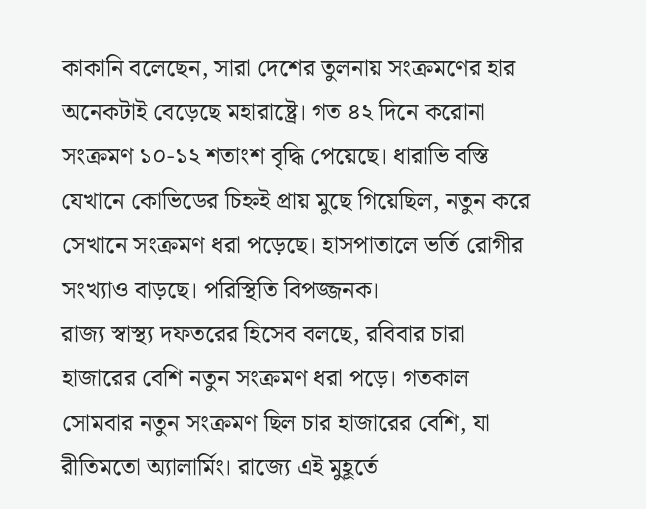কাকানি বলেছেন, সারা দেশের তুলনায় সংক্রমণের হার অনেকটাই বেড়েছে মহারাষ্ট্রে। গত ৪২ দিনে করোনা সংক্রমণ ১০-১২ শতাংশ বৃদ্ধি পেয়েছে। ধারাভি বস্তি যেখানে কোভিডের চিহ্নই প্রায় মুছে গিয়েছিল, নতুন করে সেখানে সংক্রমণ ধরা পড়েছে। হাসপাতালে ভর্তি রোগীর সংখ্যাও বাড়ছে। পরিস্থিতি বিপজ্জনক।
রাজ্য স্বাস্থ্য দফতরের হিসেব বলছে, রবিবার চারা হাজারের বেশি নতুন সংক্রমণ ধরা পড়ে। গতকাল সোমবার নতুন সংক্রমণ ছিল চার হাজারের বেশি, যা রীতিমতো অ্যালার্মিং। রাজ্যে এই মুহূর্তে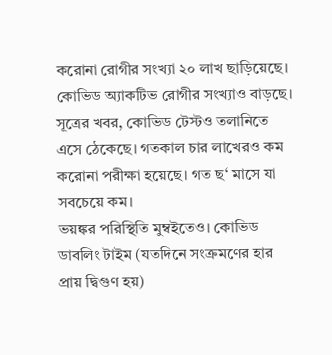করোনা রোগীর সংখ্যা ২০ লাখ ছাড়িয়েছে। কোভিড অ্যাকটিভ রোগীর সংখ্যাও বাড়ছে। সূত্রের খবর, কোভিড টেস্টও তলানিতে এসে ঠেকেছে। গতকাল চার লাখেরও কম করোনা পরীক্ষা হয়েছে। গত ছ‘ মাসে যা সবচেয়ে কম।
ভয়ঙ্কর পরিস্থিতি মুম্বইতেও। কোভিড ডাবলিং টাইম (যতদিনে সংক্রমণের হার প্রায় দ্বিগুণ হয়)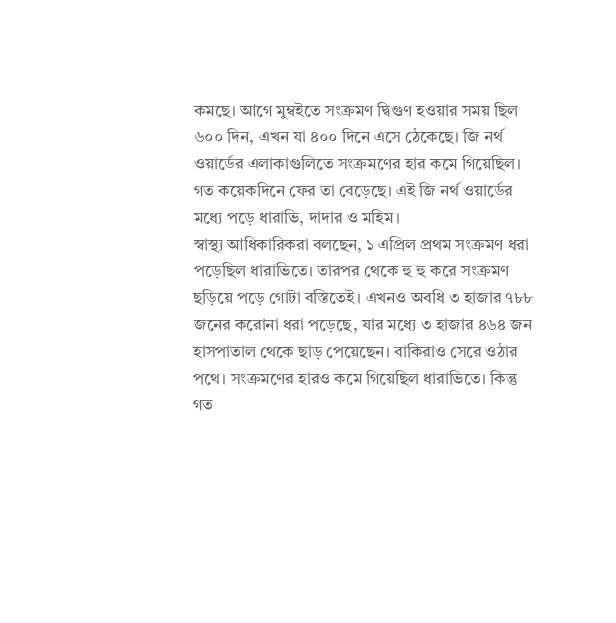কমছে। আগে মুম্বইতে সংক্রমণ দ্বিগুণ হওয়ার সময় ছিল ৬০০ দিন, এখন যা ৪০০ দিনে এসে ঠেকেছে। জি নর্থ ওয়ার্ডের এলাকাগুলিতে সংক্রমণের হার কমে গিয়েছিল। গত কয়েকদিনে ফের তা বেড়েছে। এই জি নর্থ ওয়ার্ডের মধ্যে পড়ে ধারাভি, দাদার ও মহিম।
স্বাস্থ্য আধিকারিকরা বলছেন, ১ এপ্রিল প্রথম সংক্রমণ ধরা পড়েছিল ধারাভিতে। তারপর থেকে হু হু করে সংক্রমণ ছড়িয়ে পড়ে গোটা বস্তিতেই। এখনও অবধি ৩ হাজার ৭৮৮ জনের করোনা ধরা পড়েছে, যার মধ্যে ৩ হাজার ৪৬৪ জন হাসপাতাল থেকে ছাড় পেয়েছেন। বাকিরাও সেরে ওঠার পথে। সংক্রমণের হারও কমে গিয়েছিল ধারাভিতে। কিন্তু গত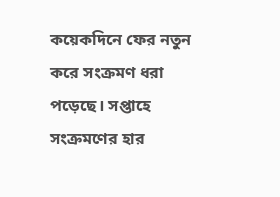কয়েকদিনে ফের নতুন করে সংক্রমণ ধরা পড়েছে। সপ্তাহে সংক্রমণের হার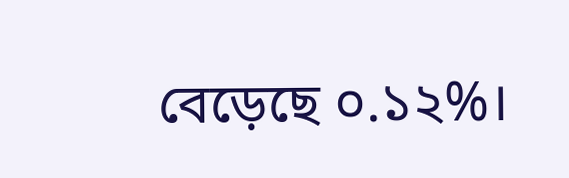বেড়েছে ০.১২%।